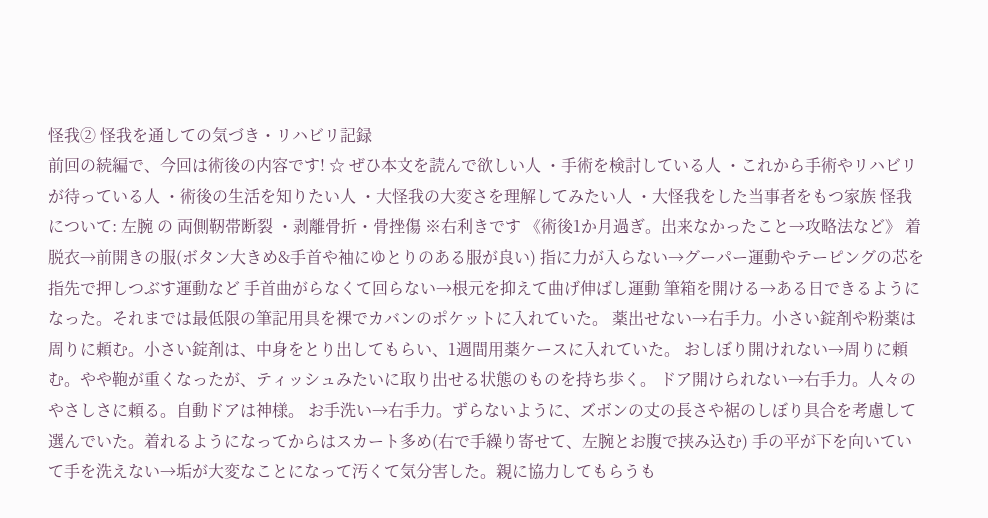怪我② 怪我を通しての気づき・リハビリ記録
前回の続編で、今回は術後の内容です! ☆ ぜひ本文を読んで欲しい人 ・手術を検討している人 ・これから手術やリハビリが待っている人 ・術後の生活を知りたい人 ・大怪我の大変さを理解してみたい人 ・大怪我をした当事者をもつ家族 怪我について: 左腕 の 両側靭帯断裂 ・剥離骨折・骨挫傷 ※右利きです 《術後1か月過ぎ。出来なかったこと→攻略法など》 着脱衣→前開きの服(ボタン大きめ&手首や袖にゆとりのある服が良い) 指に力が入らない→グーパー運動やテーピングの芯を指先で押しつぶす運動など 手首曲がらなくて回らない→根元を抑えて曲げ伸ばし運動 筆箱を開ける→ある日できるようになった。それまでは最低限の筆記用具を裸でカバンのポケットに入れていた。 薬出せない→右手力。小さい錠剤や粉薬は周りに頼む。小さい錠剤は、中身をとり出してもらい、1週間用薬ケースに入れていた。 おしぼり開けれない→周りに頼む。やや鞄が重くなったが、ティッシュみたいに取り出せる状態のものを持ち歩く。 ドア開けられない→右手力。人々のやさしさに頼る。自動ドアは神様。 お手洗い→右手力。ずらないように、ズボンの丈の長さや裾のしぼり具合を考慮して選んでいた。着れるようになってからはスカート多め(右で手繰り寄せて、左腕とお腹で挟み込む) 手の平が下を向いていて手を洗えない→垢が大変なことになって汚くて気分害した。親に協力してもらうも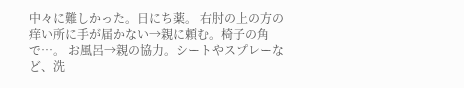中々に難しかった。日にち薬。 右肘の上の方の痒い所に手が届かない→親に頼む。椅子の角で…。 お風呂→親の協力。シートやスプレーなど、洗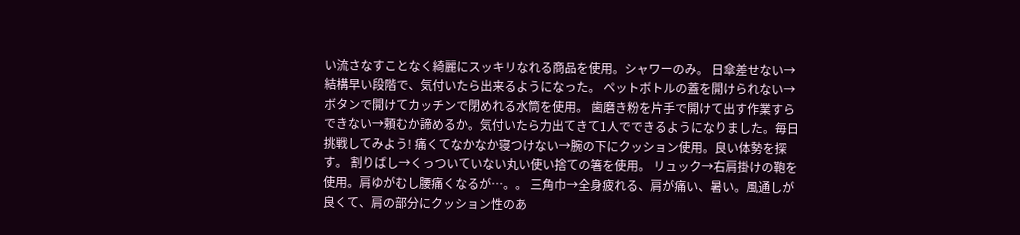い流さなすことなく綺麗にスッキリなれる商品を使用。シャワーのみ。 日傘差せない→結構早い段階で、気付いたら出来るようになった。 ペットボトルの蓋を開けられない→ボタンで開けてカッチンで閉めれる水筒を使用。 歯磨き粉を片手で開けて出す作業すらできない→頼むか諦めるか。気付いたら力出てきて1人でできるようになりました。毎日挑戦してみよう! 痛くてなかなか寝つけない→腕の下にクッション使用。良い体勢を探す。 割りばし→くっついていない丸い使い捨ての箸を使用。 リュック→右肩掛けの鞄を使用。肩ゆがむし腰痛くなるが…。。 三角巾→全身疲れる、肩が痛い、暑い。風通しが良くて、肩の部分にクッション性のあ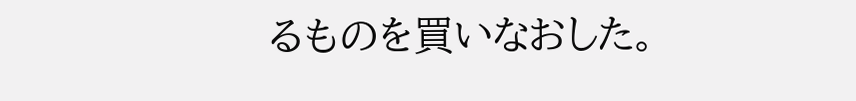るものを買いなおした。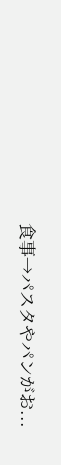食事→パスタやパンがお...